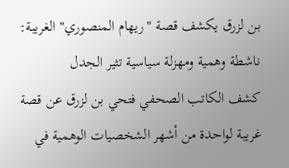بن لزرق يكشف قصة "ريهام المنصوري" الغريبة: ناشطة وهمية ومهزلة سياسية تثير الجدل
كشف الكاتب الصحفي فتحي بن لزرق عن قصة غريبة لواحدة من أشهر الشخصيات الوهمية في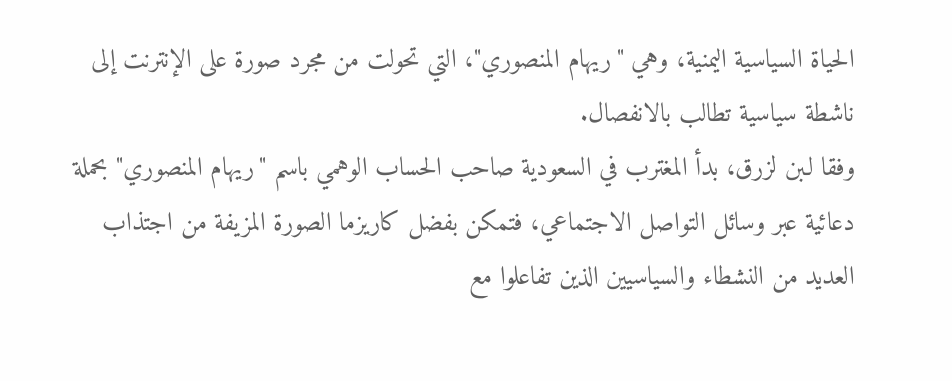الحياة السياسية اليمنية، وهي "ريهام المنصوري"، التي تحولت من مجرد صورة على الإنترنت إلى ناشطة سياسية تطالب بالانفصال.
وفقا لـبن لزرق، بدأ المغترب في السعودية صاحب الحساب الوهمي باسم "ريهام المنصوري" بحملة دعائية عبر وسائل التواصل الاجتماعي، فتمكن بفضل كاريزما الصورة المزيفة من اجتذاب العديد من النشطاء والسياسيين الذين تفاعلوا مع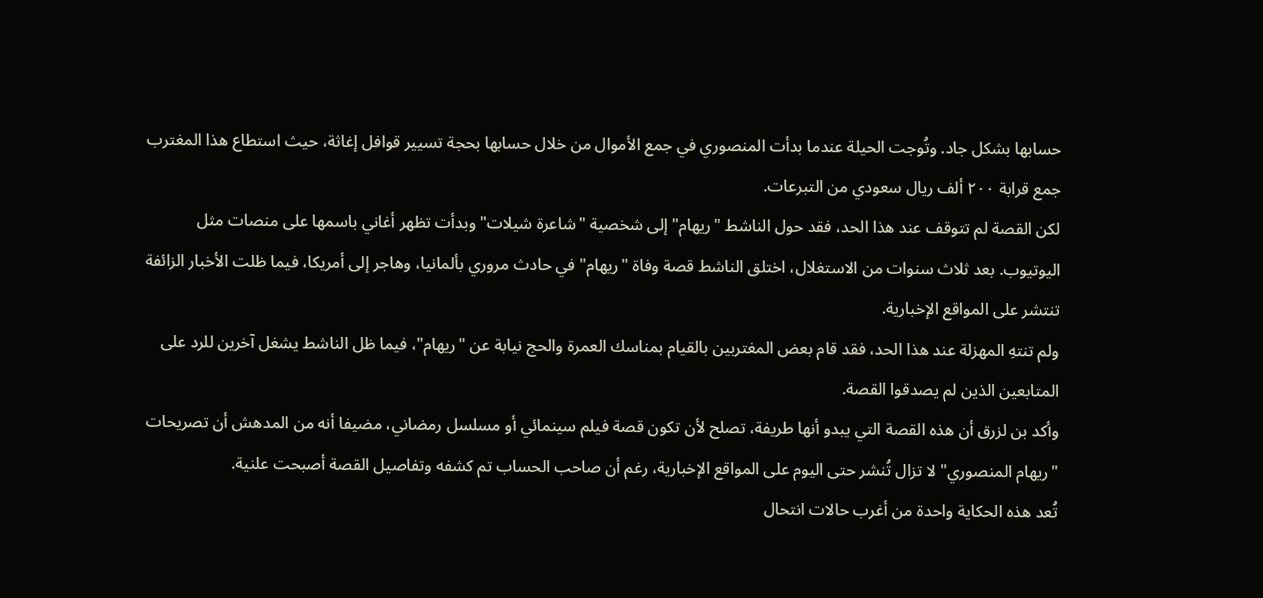حسابها بشكل جاد. وتُوجت الحيلة عندما بدأت المنصوري في جمع الأموال من خلال حسابها بحجة تسيير قوافل إغاثة، حيث استطاع هذا المغترب جمع قرابة ٢٠٠ ألف ريال سعودي من التبرعات.
لكن القصة لم تتوقف عند هذا الحد، فقد حول الناشط "ريهام" إلى شخصية "شاعرة شيلات" وبدأت تظهر أغاني باسمها على منصات مثل اليوتيوب. بعد ثلاث سنوات من الاستغلال، اختلق الناشط قصة وفاة "ريهام" في حادث مروري بألمانيا، وهاجر إلى أمريكا، فيما ظلت الأخبار الزائفة تنتشر على المواقع الإخبارية.
ولم تنتهِ المهزلة عند هذا الحد، فقد قام بعض المغتربين بالقيام بمناسك العمرة والحج نيابة عن "ريهام"، فيما ظل الناشط يشغل آخرين للرد على المتابعين الذين لم يصدقوا القصة.
وأكد بن لزرق أن هذه القصة التي يبدو أنها طريفة، تصلح لأن تكون قصة فيلم سينمائي أو مسلسل رمضاني، مضيفا أنه من المدهش أن تصريحات "ريهام المنصوري" لا تزال تُنشر حتى اليوم على المواقع الإخبارية، رغم أن صاحب الحساب تم كشفه وتفاصيل القصة أصبحت علنية.
تُعد هذه الحكاية واحدة من أغرب حالات انتحال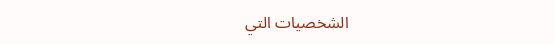الشخصيات التي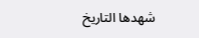شهدها التاريخ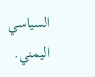السياسي اليمني.